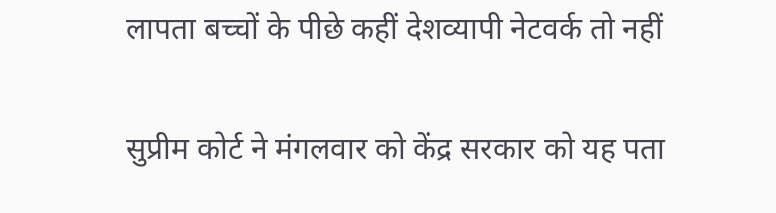लापता बच्चों के पीछे कहीं देशव्यापी नेटवर्क तो नहीं

सुप्रीम कोर्ट ने मंगलवार को केंद्र सरकार को यह पता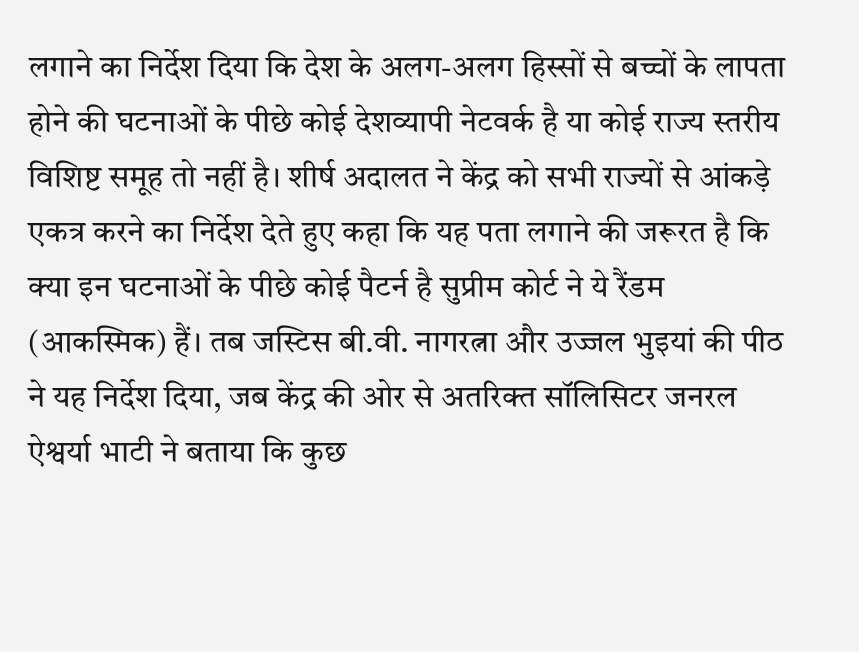लगाने का निर्देश दिया कि देश के अलग-अलग हिस्सों से बच्चों के लापता होने की घटनाओं के पीछे कोई देशव्यापी नेटवर्क है या कोई राज्य स्तरीय विशिष्ट समूह तो नहीं है। शीर्ष अदालत ने केंद्र को सभी राज्यों से आंकड़े एकत्र करने का निर्देश देते हुए कहा कि यह पता लगाने की जरूरत है कि क्या इन घटनाओं के पीछे कोई पैटर्न है सुप्रीम कोर्ट ने ये रैंडम (आकस्मिक) हैं। तब जस्टिस बी.वी. नागरत्ना और उज्जल भुइयां की पीठ ने यह निर्देश दिया, जब केंद्र की ओर से अतरिक्त सॉलिसिटर जनरल ऐश्वर्या भाटी ने बताया कि कुछ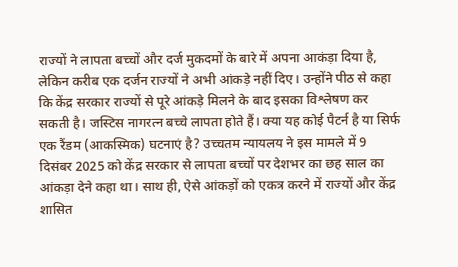राज्यों ने लापता बच्चों और दर्ज मुकदमों के बारे में अपना आकंड़ा दिया है, लेकिन करीब एक दर्जन राज्यों ने अभी आंकड़े नहीं दिए। उन्होंने पीठ से कहा कि केंद्र सरकार राज्यों से पूरे आंकड़े मिलने के बाद इसका विश्लेषण कर सकती है। जस्टिस नागरत्न बच्चे लापता होते हैं। क्या यह कोई पैटर्न है या सिर्फ एक रैंडम (आकस्मिक) घटनाएं है? उच्चतम न्यायलय ने इस मामले में 9 दिसंबर 2025 को केंद्र सरकार से लापता बच्चों पर देशभर का छह साल का आंकड़ा देने कहा था। साथ ही, ऐसे आंकड़ों को एकत्र करने में राज्यों और केंद्र शासित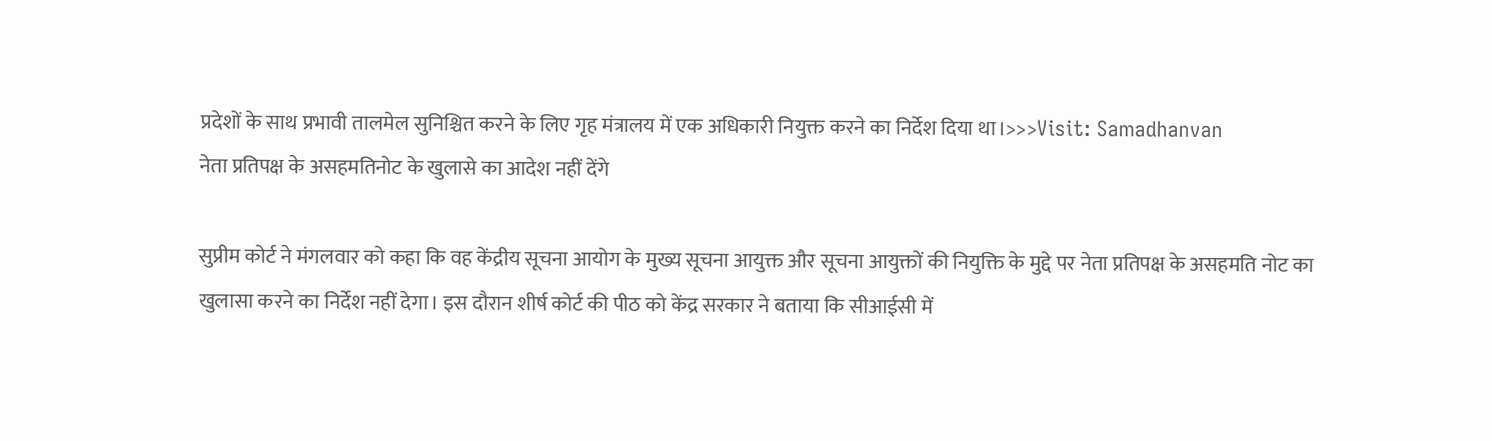प्रदेशों के साथ प्रभावी तालमेल सुनिश्चित करने के लिए गृह मंत्रालय में एक अधिकारी नियुक्त करने का निर्देश दिया था।>>>Visit: Samadhanvan
नेता प्रतिपक्ष के असहमतिनोट के खुलासे का आदेश नहीं देंगे

सुप्रीम कोर्ट ने मंगलवार को कहा कि वह केंद्रीय सूचना आयोग के मुख्य सूचना आयुक्त और सूचना आयुक्तों की नियुक्ति के मुद्दे पर नेता प्रतिपक्ष के असहमति नोट का खुलासा करने का निर्देश नहीं देगा। इस दौरान शीर्ष कोर्ट की पीठ को केंद्र सरकार ने बताया कि सीआईसी में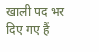खाली पद भर दिए गए हैं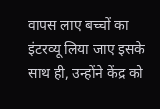वापस लाए बच्चों का इंटरव्यू लिया जाए इसके साथ ही, उन्होंने केंद्र को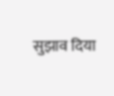सुझाव दिया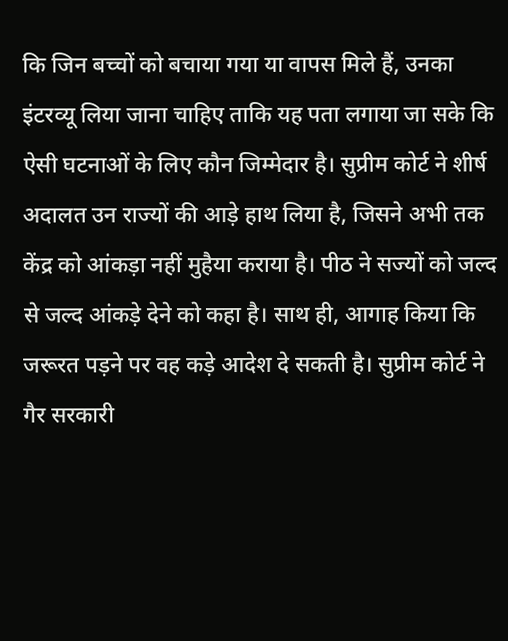कि जिन बच्चों को बचाया गया या वापस मिले हैं, उनका इंटरव्यू लिया जाना चाहिए ताकि यह पता लगाया जा सके कि ऐसी घटनाओं के लिए कौन जिम्मेदार है। सुप्रीम कोर्ट ने शीर्ष अदालत उन राज्यों की आड़े हाथ लिया है, जिसने अभी तक केंद्र को आंकड़ा नहीं मुहैया कराया है। पीठ ने सज्यों को जल्द से जल्द आंकड़े देने को कहा है। साथ ही, आगाह किया कि जरूरत पड़ने पर वह कड़े आदेश दे सकती है। सुप्रीम कोर्ट ने गैर सरकारी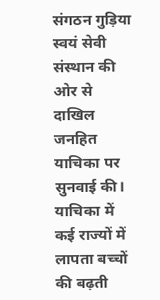संगठन गुड़िया स्वयं सेवी संस्थान की ओर से दाखिल जनहित याचिका पर सुनवाई की। याचिका में कई राज्यों में लापता बच्चों की बढ़ती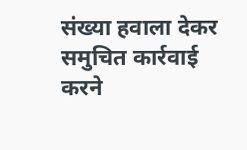संख्या हवाला देकर समुचित कार्रवाई करने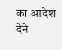का आदेश देने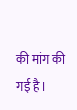की मांग की गई है।